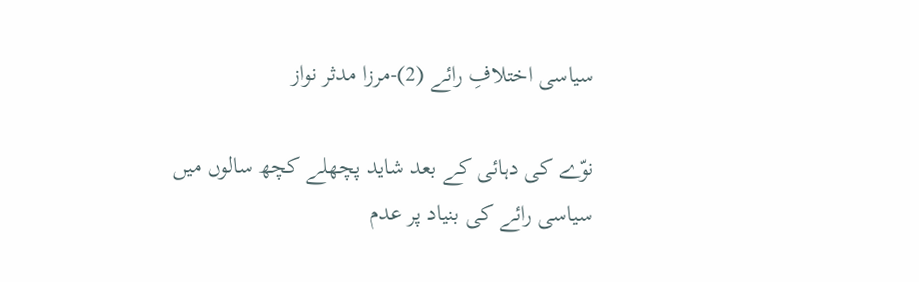سیاسی اختلافِ رائے (2)-مرزا مدثر نواز

نوّے کی دہائی کے بعد شاید پچھلے کچھ سالوں میں سیاسی رائے کی بنیاد پر عدم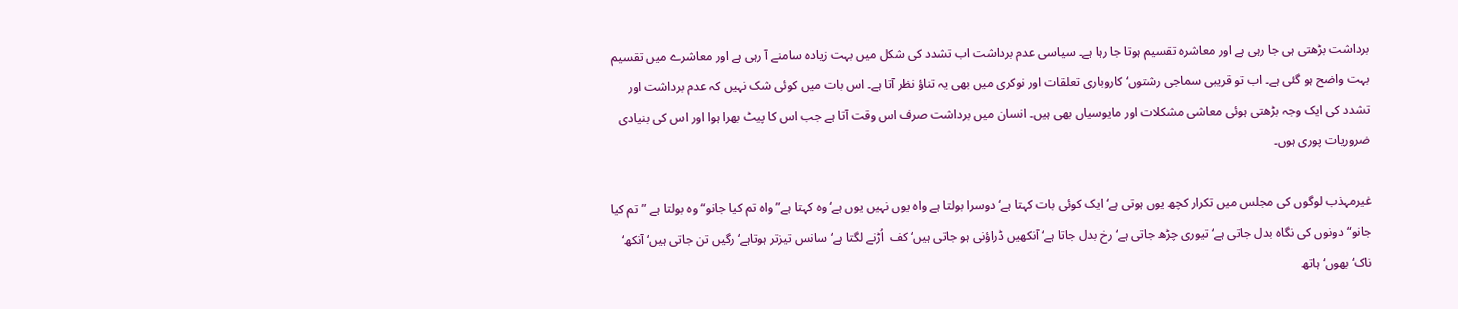برداشت بڑھتی ہی جا رہی ہے اور معاشرہ تقسیم ہوتا جا رہا ہے۔ سیاسی عدم برداشت اب تشدد کی شکل میں بہت زیادہ سامنے آ رہی ہے اور معاشرے میں تقسیم بہت واضح ہو گئی ہے۔ اب تو قریبی سماجی رشتوں‘ کاروباری تعلقات اور نوکری میں بھی یہ تناؤ نظر آتا ہے۔ اس بات میں کوئی شک نہیں کہ عدم برداشت اور تشدد کی ایک وجہ بڑھتی ہوئی معاشی مشکلات اور مایوسیاں بھی ہیں۔ انسان میں برداشت صرف اس وقت آتا ہے جب اس کا پیٹ بھرا ہوا اور اس کی بنیادی ضروریات پوری ہوں۔

غیرمہذب لوگوں کی مجلس میں تکرار کچھ یوں ہوتی ہے‘ ایک کوئی بات کہتا ہے‘ دوسرا بولتا ہے واہ یوں نہیں یوں ہے‘ وہ کہتا ہے”واہ تم کیا جانو“ وہ بولتا ہے ”تم کیا جانو“ دونوں کی نگاہ بدل جاتی ہے‘ تیوری چڑھ جاتی ہے‘ رخ بدل جاتا ہے‘ آنکھیں ڈراؤنی ہو جاتی ہیں‘ کف  اُڑنے لگتا ہے‘ سانس تیزتر ہوتاہے‘ رگیں تن جاتی ہیں‘ آنکھ‘ ناک‘ بھوں‘ ہاتھ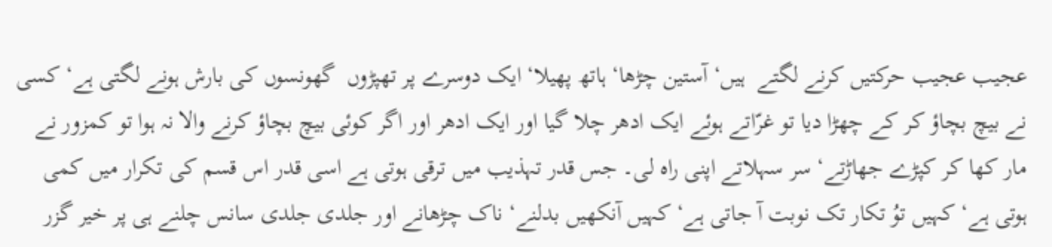عجیب عجیب حرکتیں کرنے لگتے  ہیں‘ آستین چڑھا‘ ہاتھ پھیلا‘ ایک دوسرے پر تھپڑوں  گھونسوں کی بارش ہونے لگتی ہے‘ کسی نے بیچ بچاؤ کر کے چھڑا دیا تو غرّاتے ہوئے ایک ادھر چلا گیا اور ایک ادھر اور اگر کوئی بیچ بچاؤ کرنے والا نہ ہوا تو کمزور نے مار کھا کر کپڑے جھاڑتے‘ سر سہلاتے اپنی راہ لی۔ جس قدر تہذیب میں ترقی ہوتی ہے اسی قدر اس قسم کی تکرار میں کمی ہوتی ہے‘ کہیں توُ تکار تک نوبت آ جاتی ہے‘ کہیں آنکھیں بدلنے‘ ناک چڑھانے اور جلدی جلدی سانس چلنے ہی پر خیر گزر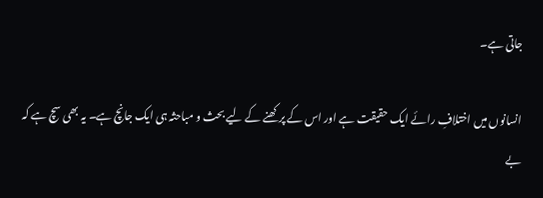جاتی ہے۔

انسانوں میں اختلافِ رائے ایک حقیقت ہے اور اس کے پرکھنے کے لیے بحث و مباحثہ ہی ایک جانچ ہے۔ یہ بھی سچ ہے کہ بے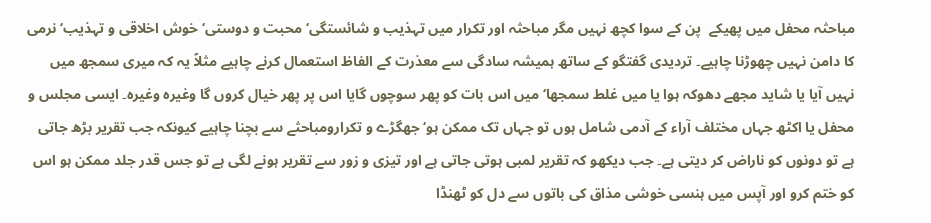مباحثہ محفل میں پھیکے  پن کے سوا کچھ نہیں مگر مباحثہ اور تکرار میں تہذیب و شائستگی‘ محبت و دوستی‘ خوش اخلاقی و تہذیب‘ نرمی کا دامن نہیں چھوڑنا چاہیے۔ تردیدی گفتگو کے ساتھ ہمیشہ سادگی سے معذرت کے الفاظ استعمال کرنے چاہیے مثلاً یہ کہ میری سمجھ میں نہیں آیا یا شاید مجھے دھوکہ ہوا یا میں غلط سمجھا‘ میں اس بات کو پھر سوچوں گایا اس پر پھر خیال کروں گا وغیرہ وغیرہ۔ ایسی مجلس و محفل یا اکٹھ جہاں مختلف آراء کے آدمی شامل ہوں تو جہاں تک ممکن ہو‘ جھگڑے و تکرارومباحثے سے بچنا چاہیے کیونکہ جب تقریر بڑھ جاتی ہے تو دونوں کو ناراض کر دیتی ہے۔ جب دیکھو کہ تقریر لمبی ہوتی جاتی ہے اور تیزی و زور سے تقریر ہونے لگی ہے تو جس قدر جلد ممکن ہو اس کو ختم کرو اور آپس میں ہنسی خوشی مذاق کی باتوں سے دل کو ٹھنڈا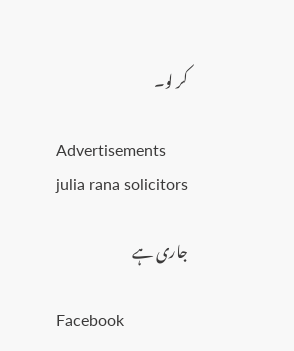کر لو۔

Advertisements
julia rana solicitors

جاری ہے

Facebook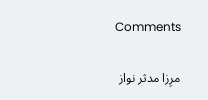Comments

مرِزا مدثر نواز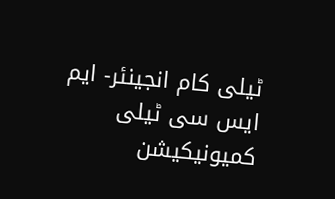ٹیلی کام انجینئر- ایم ایس سی ٹیلی کمیونیکیشن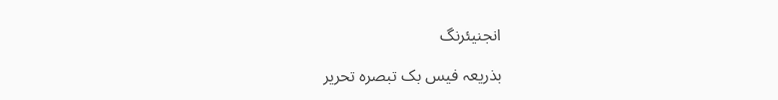انجنیئرنگ

بذریعہ فیس بک تبصرہ تحریر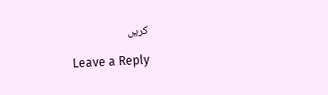کریں

Leave a Reply